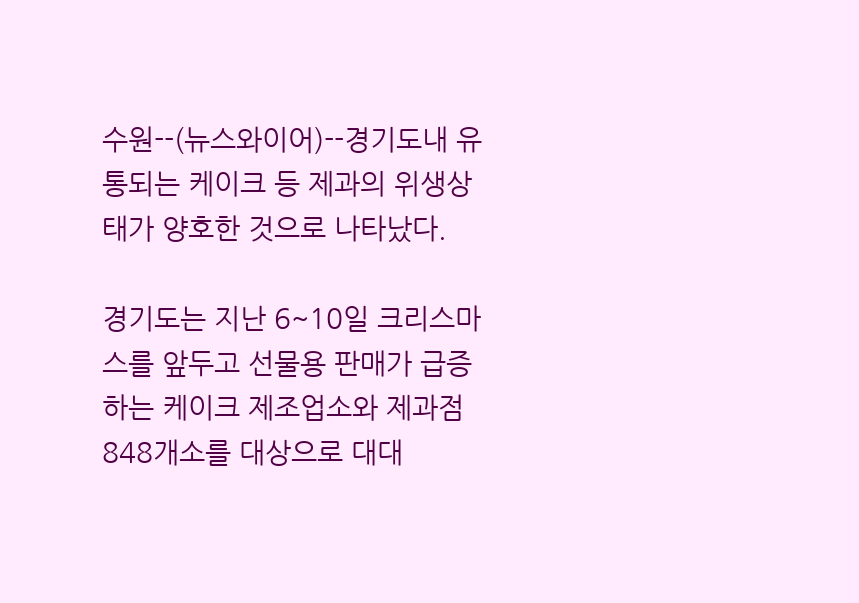수원--(뉴스와이어)--경기도내 유통되는 케이크 등 제과의 위생상태가 양호한 것으로 나타났다.

경기도는 지난 6~10일 크리스마스를 앞두고 선물용 판매가 급증하는 케이크 제조업소와 제과점 848개소를 대상으로 대대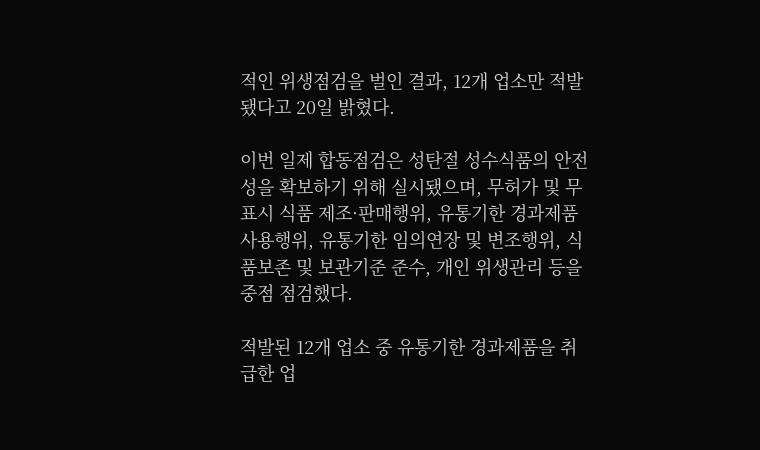적인 위생점검을 벌인 결과, 12개 업소만 적발됐다고 20일 밝혔다.

이번 일제 합동점검은 성탄절 성수식품의 안전성을 확보하기 위해 실시됐으며, 무허가 및 무표시 식품 제조·판매행위, 유통기한 경과제품 사용행위, 유통기한 임의연장 및 변조행위, 식품보존 및 보관기준 준수, 개인 위생관리 등을 중점 점검했다.

적발된 12개 업소 중 유통기한 경과제품을 취급한 업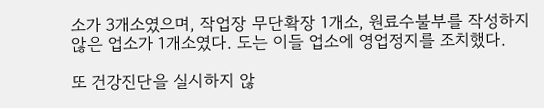소가 3개소였으며, 작업장 무단확장 1개소, 원료수불부를 작성하지 않은 업소가 1개소였다. 도는 이들 업소에 영업정지를 조치했다.

또 건강진단을 실시하지 않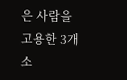은 사람을 고용한 3개소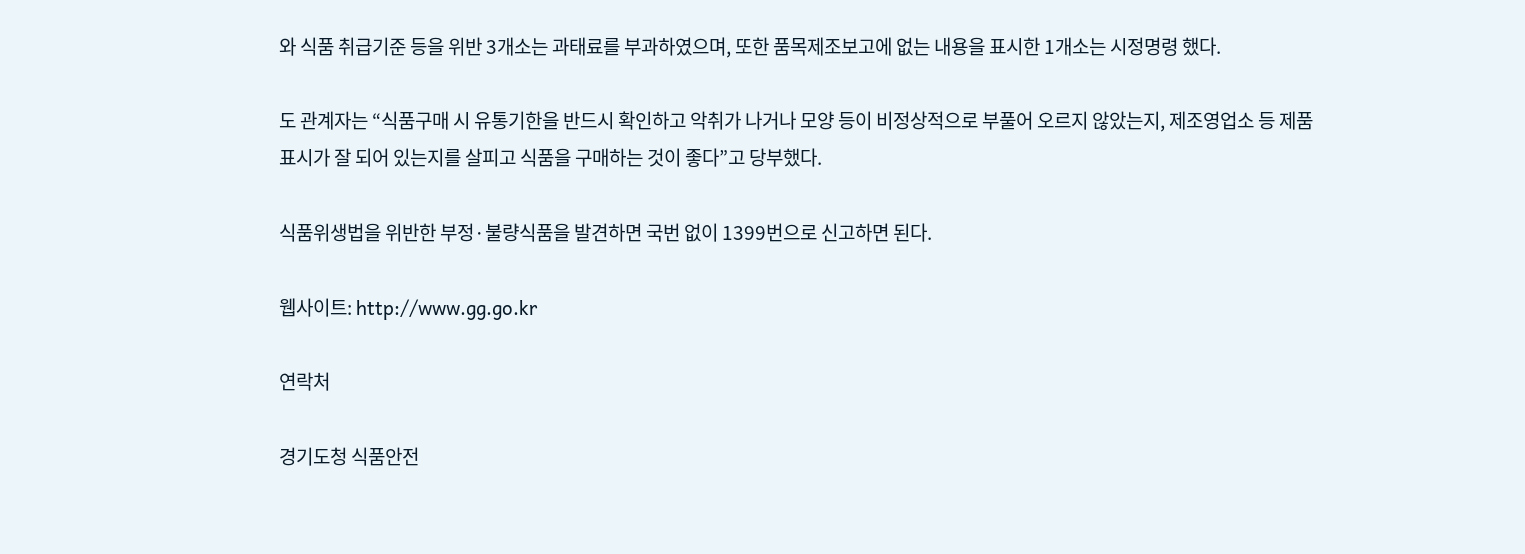와 식품 취급기준 등을 위반 3개소는 과태료를 부과하였으며, 또한 품목제조보고에 없는 내용을 표시한 1개소는 시정명령 했다.

도 관계자는 “식품구매 시 유통기한을 반드시 확인하고 악취가 나거나 모양 등이 비정상적으로 부풀어 오르지 않았는지, 제조영업소 등 제품표시가 잘 되어 있는지를 살피고 식품을 구매하는 것이 좋다”고 당부했다.

식품위생법을 위반한 부정·불량식품을 발견하면 국번 없이 1399번으로 신고하면 된다.

웹사이트: http://www.gg.go.kr

연락처

경기도청 식품안전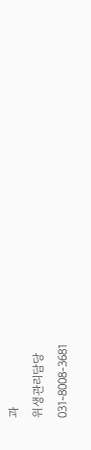과
위생관리담당
031-8008-3681